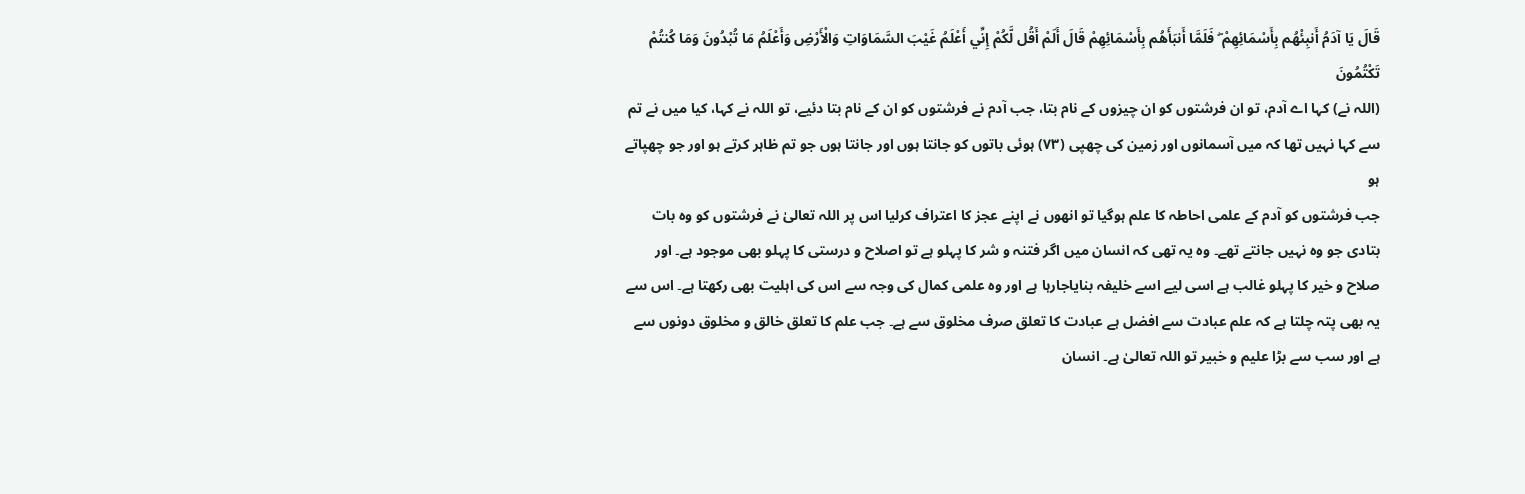قَالَ يَا آدَمُ أَنبِئْهُم بِأَسْمَائِهِمْ ۖ فَلَمَّا أَنبَأَهُم بِأَسْمَائِهِمْ قَالَ أَلَمْ أَقُل لَّكُمْ إِنِّي أَعْلَمُ غَيْبَ السَّمَاوَاتِ وَالْأَرْضِ وَأَعْلَمُ مَا تُبْدُونَ وَمَا كُنتُمْ تَكْتُمُونَ
(اللہ نے) کہا اے آدم، تو ان فرشتوں کو ان چیزوں کے نام بتا، جب آدم نے فرشتوں کو ان کے نام بتا دئیے، تو اللہ نے کہا، کیا میں نے تم سے کہا نہیں تھا کہ میں آسمانوں اور زمین کی چھپی (٧٣) ہوئی باتوں کو جانتا ہوں اور جانتا ہوں جو تم ظاہر کرتے ہو اور جو چھپاتے ہو
جب فرشتوں کو آدم کے علمی احاطہ کا علم ہوگیا تو انھوں نے اپنے عجز کا اعتراف کرلیا اس پر اللہ تعالیٰ نے فرشتوں کو وہ بات بتادی جو وہ نہیں جانتے تھے۔ وہ یہ تھی کہ انسان میں اگر فتنہ و شر کا پہلو ہے تو اصلاح و درستی کا پہلو بھی موجود ہے۔ اور صلاح و خیر کا پہلو غالب ہے اسی لیے اسے خلیفہ بنایاجارہا ہے اور وہ علمی کمال کی وجہ سے اس کی اہلیت بھی رکھتا ہے۔ اس سے یہ بھی پتہ چلتا ہے کہ علم عبادت سے افضل ہے عبادت کا تعلق صرف مخلوق سے ہے۔ جب علم کا تعلق خالق و مخلوق دونوں سے ہے اور سب سے بڑا علیم و خبیر تو اللہ تعالیٰ ہے۔ انسان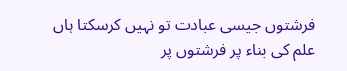فرشتوں جیسی عبادت تو نہیں کرسکتا ہاں علم کی بناء پر فرشتوں پر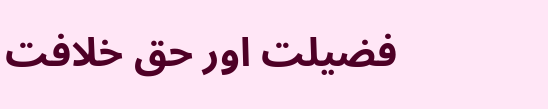فضیلت اور حق خلافت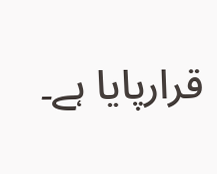قرارپایا ہے۔